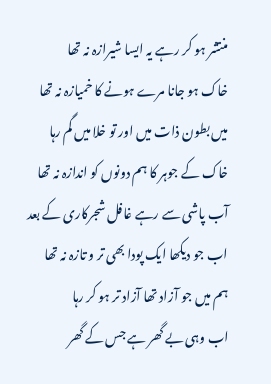منتشر ہو کر رہے یہ ایسا شیرازہ نہ تھا
خاک ہو جانا مرے ہونے کا خمیازہ نہ تھا
میں بطون ذات میں اور تو خلا میں گم رہا
خاک کے جوہر کا ہم دونوں کو اندازہ نہ تھا
آب پاشی سے رہے غافل شجرکاری کے بعد
اب جو دیکھا ایک پودا بھی تر و تازہ نہ تھا
ہم میں جو آزاد تھا آزاد تر ہو کر رہا
اب وہی بے گھر ہے جس کے گھر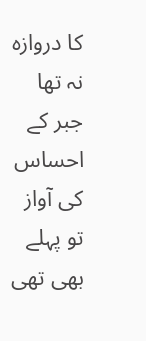کا دروازہ نہ تھا
جبر کے احساس کی آواز تو پہلے بھی تھی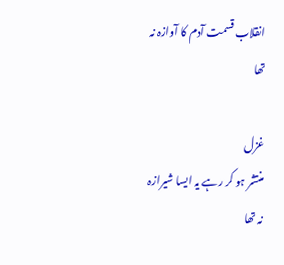انقلاب قسمت آدم کا آوازہ نہ تھا

غزل
منتشر ہو کر رہے یہ ایسا شیرازہ نہ تھا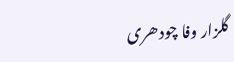گلزار وفا چودھری